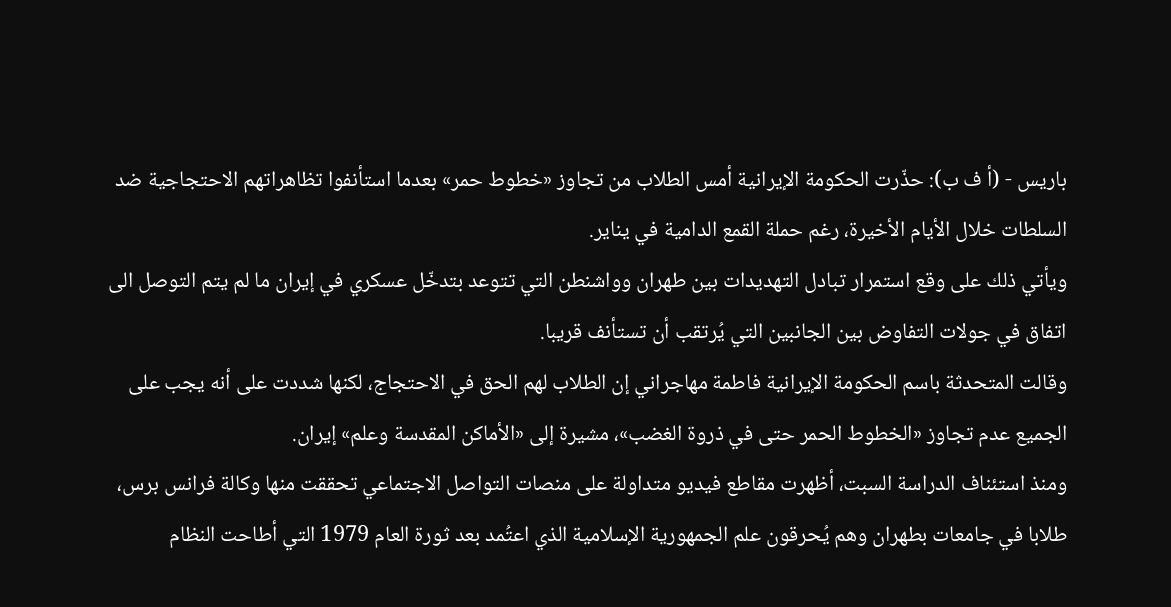باريس - (أ ف ب): حذّرت الحكومة الإيرانية أمس الطلاب من تجاوز «خطوط حمر» بعدما استأنفوا تظاهراتهم الاحتجاجية ضد السلطات خلال الأيام الأخيرة، رغم حملة القمع الدامية في يناير.
ويأتي ذلك على وقع استمرار تبادل التهديدات بين طهران وواشنطن التي تتوعد بتدخّل عسكري في إيران ما لم يتم التوصل الى اتفاق في جولات التفاوض بين الجانبين التي يُرتقب أن تستأنف قريبا.
وقالت المتحدثة باسم الحكومة الإيرانية فاطمة مهاجراني إن الطلاب لهم الحق في الاحتجاج، لكنها شددت على أنه يجب على الجميع عدم تجاوز «الخطوط الحمر حتى في ذروة الغضب»، مشيرة إلى «الأماكن المقدسة وعلم» إيران.
ومنذ استئناف الدراسة السبت، أظهرت مقاطع فيديو متداولة على منصات التواصل الاجتماعي تحققت منها وكالة فرانس برس، طلابا في جامعات بطهران وهم يُحرقون علم الجمهورية الإسلامية الذي اعتُمد بعد ثورة العام 1979 التي أطاحت النظام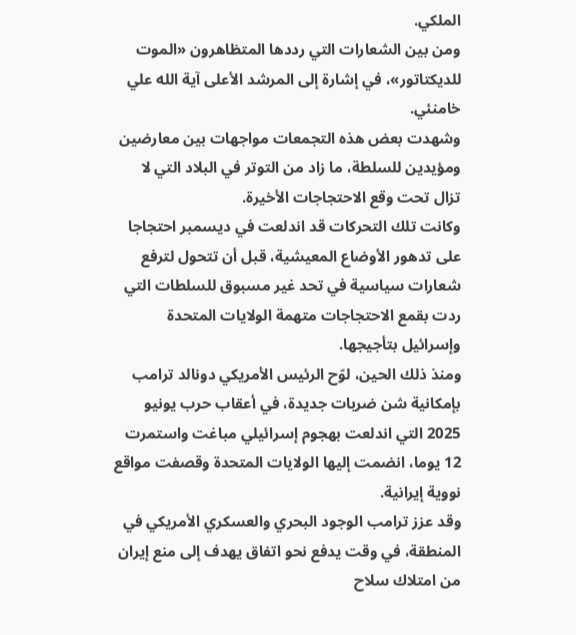الملكي.
ومن بين الشعارات التي رددها المتظاهرون «الموت للديكتاتور»، في إشارة إلى المرشد الأعلى آية الله علي خامنئي.
وشهدت بعض هذه التجمعات مواجهات بين معارضين ومؤيدين للسلطة، ما زاد من التوتر في البلاد التي لا تزال تحت وقع الاحتجاجات الأخيرة.
وكانت تلك التحركات قد اندلعت في ديسمبر احتجاجا على تدهور الأوضاع المعيشية، قبل أن تتحول لترفع شعارات سياسية في تحد غير مسبوق للسلطات التي ردت بقمع الاحتجاجات متهمة الولايات المتحدة وإسرائيل بتأجيجها.
ومنذ ذلك الحين، لوّح الرئيس الأمريكي دونالد ترامب بإمكانية شن ضربات جديدة، في أعقاب حرب يونيو 2025 التي اندلعت بهجوم إسرائيلي مباغت واستمرت 12 يوما، انضمت إليها الولايات المتحدة وقصفت مواقع نووية إيرانية.
وقد عزز ترامب الوجود البحري والعسكري الأمريكي في المنطقة، في وقت يدفع نحو اتفاق يهدف إلى منع إيران من امتلاك سلاح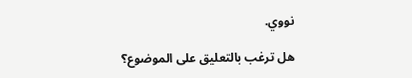نووي.

هل ترغب بالتعليق على الموضوع؟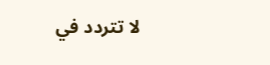لا تتردد في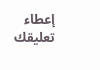إعطاء تعليقك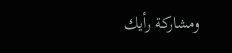ومشاركة رأيك